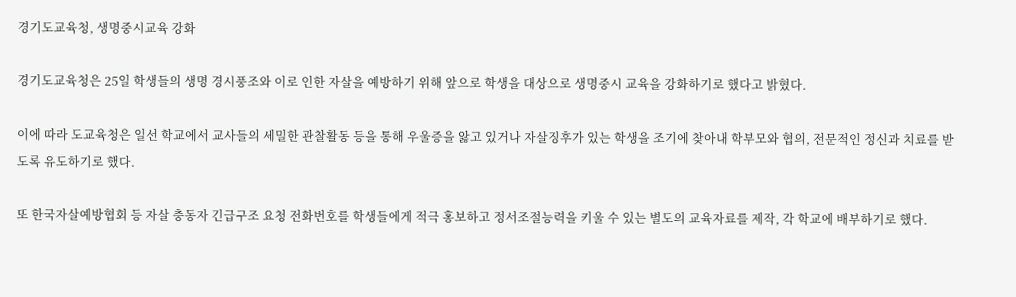경기도교육청, 생명중시교육 강화

경기도교육청은 25일 학생들의 생명 경시풍조와 이로 인한 자살을 예방하기 위해 앞으로 학생을 대상으로 생명중시 교육을 강화하기로 했다고 밝혔다.

이에 따라 도교육청은 일선 학교에서 교사들의 세밀한 관찰활동 등을 통해 우울증을 앓고 있거나 자살징후가 있는 학생을 조기에 찾아내 학부모와 협의, 전문적인 정신과 치료를 받도록 유도하기로 했다.

또 한국자살예방협회 등 자살 충동자 긴급구조 요청 전화번호를 학생들에게 적극 홍보하고 정서조절능력을 키울 수 있는 별도의 교육자료를 제작, 각 학교에 배부하기로 했다.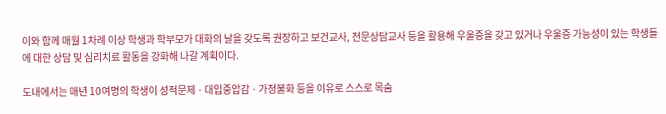이와 함께 매월 1차례 이상 학생과 학부모가 대화의 날을 갖도록 권장하고 보건교사, 전문상담교사 등을 활용해 우울증을 갖고 있거나 우울증 가능성이 있는 학생들에 대한 상담 및 심리치료 활동을 강화해 나갈 계획이다.

도내에서는 매년 10여명의 학생이 성적문제ㆍ대입중압감ㆍ가정불화 등을 이유로 스스로 목숨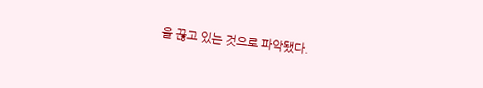을 끊고 있는 것으로 파악됐다.